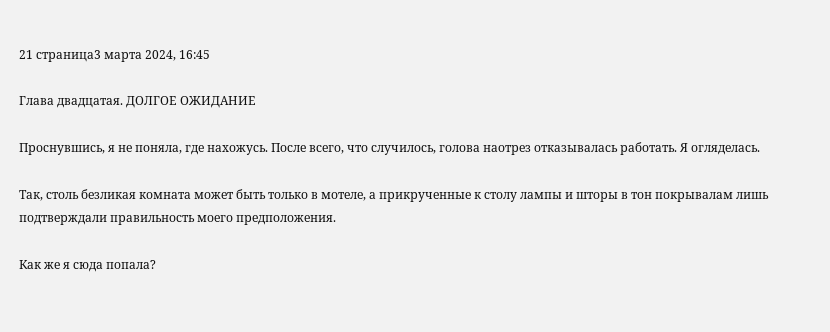21 страница3 марта 2024, 16:45

Глава двадцатая. ДОЛГОЕ ОЖИДАНИЕ

Проснувшись, я не поняла, где нахожусь. После всего, что случилось, голова наотрез отказывалась работать. Я огляделась.

Так, столь безликая комната может быть только в мотеле, а прикрученные к столу лампы и шторы в тон покрывалам лишь подтверждали правильность моего предположения.

Как же я сюда попала?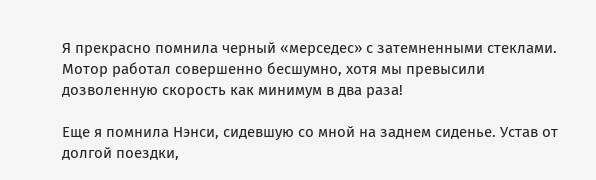Я прекрасно помнила черный «мерседес» с затемненными стеклами. Мотор работал совершенно бесшумно, хотя мы превысили дозволенную скорость как минимум в два раза!

Еще я помнила Нэнси, сидевшую со мной на заднем сиденье. Устав от долгой поездки,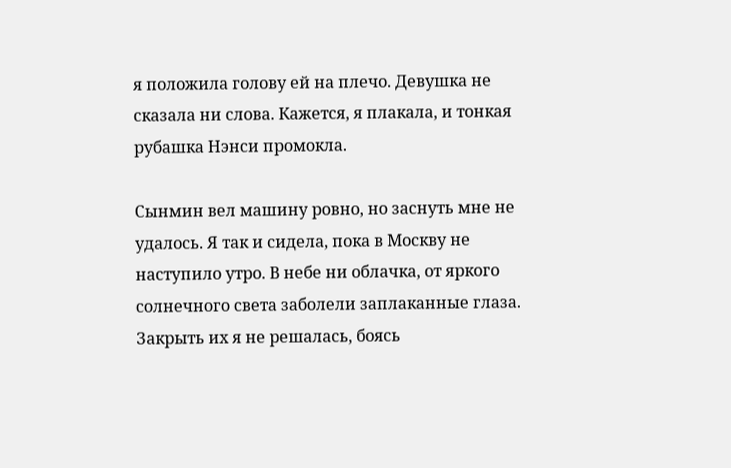я положила голову ей на плечо. Девушка не сказала ни слова. Кажется, я плакала, и тонкая рубашка Нэнси промокла.

Сынмин вел машину ровно, но заснуть мне не удалось. Я так и сидела, пока в Москву не наступило утро. В небе ни облачка, от яркого солнечного света заболели заплаканные глаза. Закрыть их я не решалась, боясь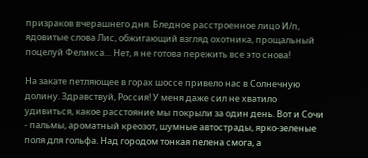призраков вчерашнего дня. Бледное расстроенное лицо И/п, ядовитые слова Лис, обжигающий взгляд охотника, прощальный поцелуй Феликса… Нет, я не готова пережить все это снова!

На закате петляющее в горах шоссе привело нас в Солнечную долину. Здравствуй, Россия! У меня даже сил не хватило удивиться, какое расстояние мы покрыли за один день. Вот и Сочи - пальмы, ароматный креозот, шумные автострады, ярко-зеленые поля для гольфа. Над городом тонкая пелена смога, а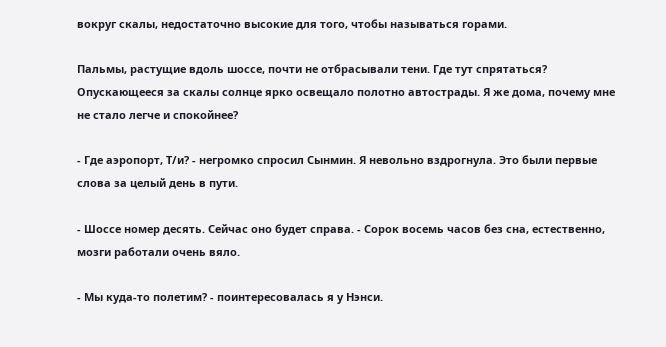вокруг скалы, недостаточно высокие для того, чтобы называться горами.

Пальмы, растущие вдоль шоссе, почти не отбрасывали тени. Где тут спрятаться? Опускающееся за скалы солнце ярко освещало полотно автострады. Я же дома, почему мне не стало легче и спокойнее?

- Где аэропорт, Т/и? - негромко спросил Сынмин. Я невольно вздрогнула. Это были первые слова за целый день в пути.

- Шоссе номер десять. Сейчас оно будет справа. - Сорок восемь часов без сна, естественно, мозги работали очень вяло.

- Мы куда-то полетим? - поинтересовалась я у Нэнси.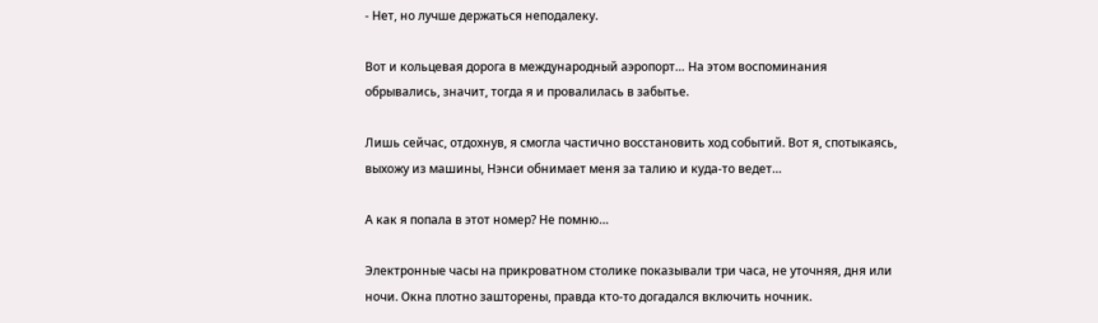- Нет, но лучше держаться неподалеку.

Вот и кольцевая дорога в международный аэропорт… На этом воспоминания обрывались, значит, тогда я и провалилась в забытье.

Лишь сейчас, отдохнув, я смогла частично восстановить ход событий. Вот я, спотыкаясь, выхожу из машины, Нэнси обнимает меня за талию и куда-то ведет…

А как я попала в этот номер? Не помню…

Электронные часы на прикроватном столике показывали три часа, не уточняя, дня или ночи. Окна плотно зашторены, правда кто-то догадался включить ночник.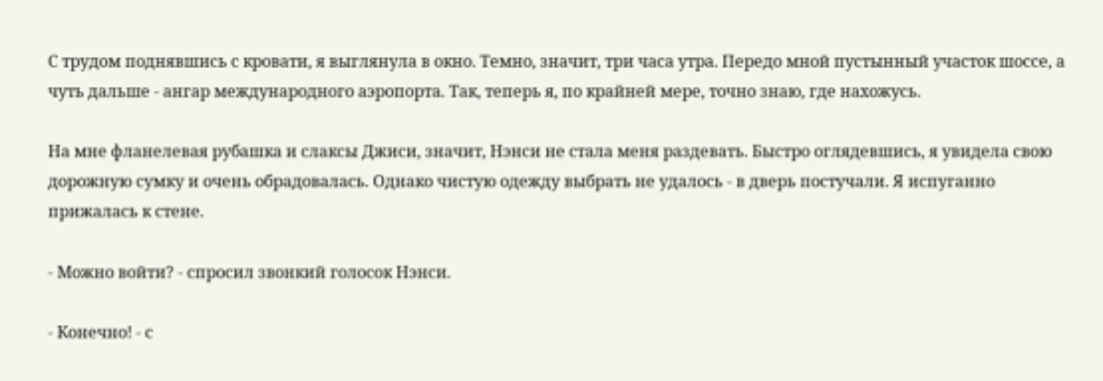С трудом поднявшись с кровати, я выглянула в окно. Темно, значит, три часа утра. Передо мной пустынный участок шоссе, а чуть дальше - ангар международного аэропорта. Так, теперь я, по крайней мере, точно знаю, где нахожусь.

На мне фланелевая рубашка и слаксы Джиси, значит, Нэнси не стала меня раздевать. Быстро оглядевшись, я увидела свою дорожную сумку и очень обрадовалась. Однако чистую одежду выбрать не удалось - в дверь постучали. Я испуганно прижалась к стене.

- Можно войти? - спросил звонкий голосок Нэнси.

- Конечно! - с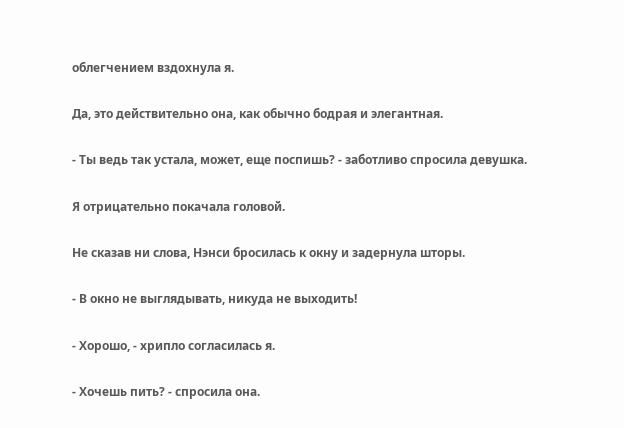облегчением вздохнула я.

Да, это действительно она, как обычно бодрая и элегантная.

- Ты ведь так устала, может, еще поспишь? - заботливо спросила девушка.

Я отрицательно покачала головой.

Не сказав ни слова, Нэнси бросилась к окну и задернула шторы.

- В окно не выглядывать, никуда не выходить!

- Хорошо, - хрипло согласилась я.

- Хочешь пить? - спросила она.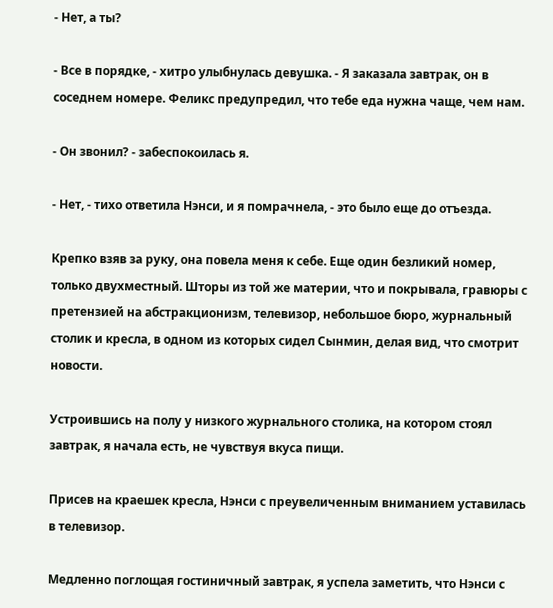- Нет, а ты?

- Все в порядке, - хитро улыбнулась девушка. - Я заказала завтрак, он в соседнем номере. Феликс предупредил, что тебе еда нужна чаще, чем нам.

- Он звонил? - забеспокоилась я.

- Нет, - тихо ответила Нэнси, и я помрачнела, - это было еще до отъезда.

Крепко взяв за руку, она повела меня к себе. Еще один безликий номер, только двухместный. Шторы из той же материи, что и покрывала, гравюры с претензией на абстракционизм, телевизор, небольшое бюро, журнальный столик и кресла, в одном из которых сидел Сынмин, делая вид, что смотрит новости.

Устроившись на полу у низкого журнального столика, на котором стоял завтрак, я начала есть, не чувствуя вкуса пищи.

Присев на краешек кресла, Нэнси с преувеличенным вниманием уставилась в телевизор.

Медленно поглощая гостиничный завтрак, я успела заметить, что Нэнси с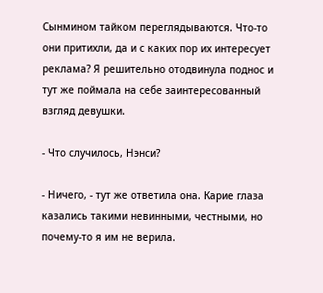Сынмином тайком переглядываются. Что-то они притихли, да и с каких пор их интересует реклама? Я решительно отодвинула поднос и тут же поймала на себе заинтересованный взгляд девушки.

- Что случилось, Нэнси?

- Ничего, - тут же ответила она. Карие глаза казались такими невинными, честными, но почему-то я им не верила.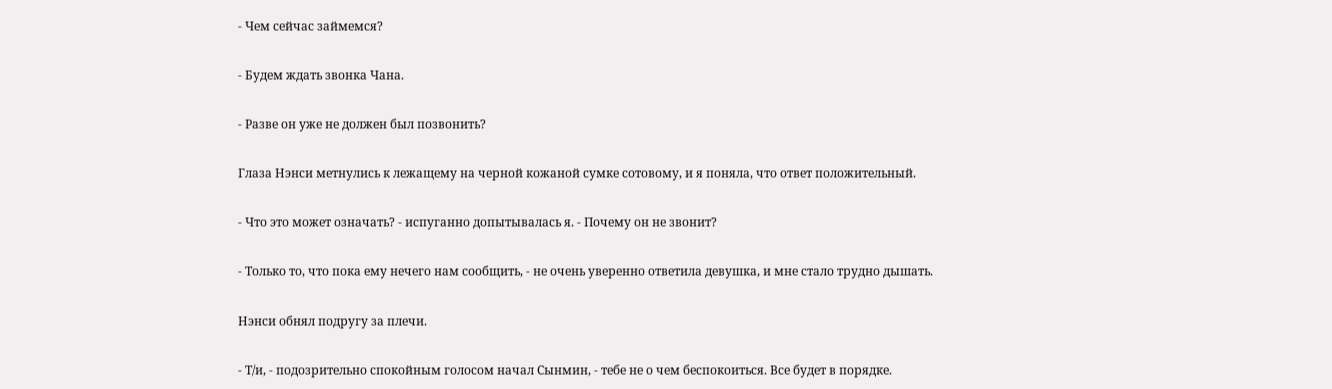- Чем сейчас займемся?

- Будем ждать звонка Чана.

- Разве он уже не должен был позвонить?

Глаза Нэнси метнулись к лежащему на черной кожаной сумке сотовому, и я поняла, что ответ положительный.

- Что это может означать? - испуганно допытывалась я. - Почему он не звонит?

- Только то, что пока ему нечего нам сообщить, - не очень уверенно ответила девушка, и мне стало трудно дышать.

Нэнси обнял подругу за плечи.

- Т/и, - подозрительно спокойным голосом начал Сынмин, - тебе не о чем беспокоиться. Все будет в порядке.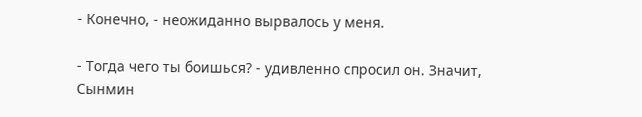- Конечно, - неожиданно вырвалось у меня.

- Тогда чего ты боишься? - удивленно спросил он. Значит, Сынмин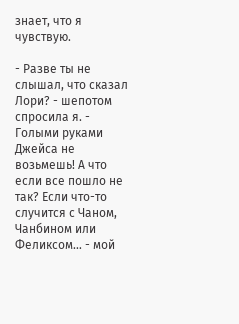знает, что я чувствую.

- Разве ты не слышал, что сказал Лори? - шепотом спросила я. - Голыми руками Джейса не возьмешь! А что если все пошло не так? Если что-то случится с Чаном, Чанбином или Феликсом… - мой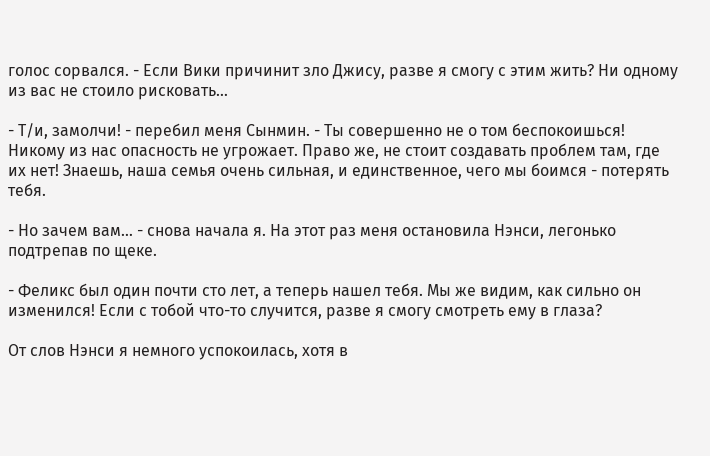голос сорвался. - Если Вики причинит зло Джису, разве я смогу с этим жить? Ни одному из вас не стоило рисковать…

- Т/и, замолчи! - перебил меня Сынмин. - Ты совершенно не о том беспокоишься! Никому из нас опасность не угрожает. Право же, не стоит создавать проблем там, где их нет! Знаешь, наша семья очень сильная, и единственное, чего мы боимся - потерять тебя.

- Но зачем вам… - снова начала я. На этот раз меня остановила Нэнси, легонько подтрепав по щеке.

- Феликс был один почти сто лет, а теперь нашел тебя. Мы же видим, как сильно он изменился! Если с тобой что-то случится, разве я смогу смотреть ему в глаза?

От слов Нэнси я немного успокоилась, хотя в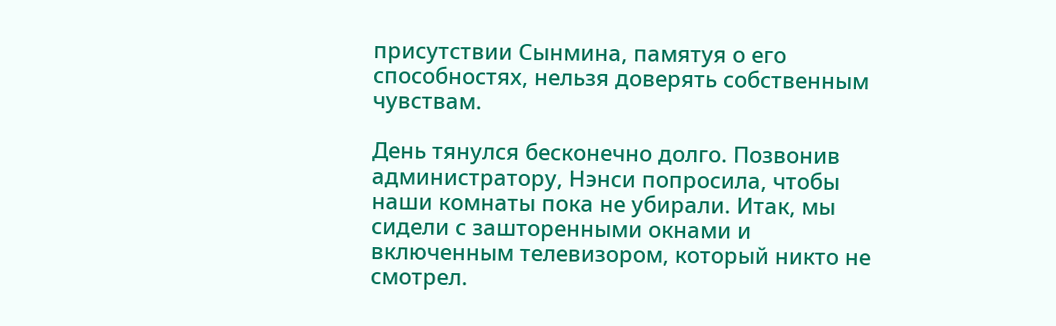присутствии Сынмина, памятуя о его способностях, нельзя доверять собственным чувствам.

День тянулся бесконечно долго. Позвонив администратору, Нэнси попросила, чтобы наши комнаты пока не убирали. Итак, мы сидели с зашторенными окнами и включенным телевизором, который никто не смотрел.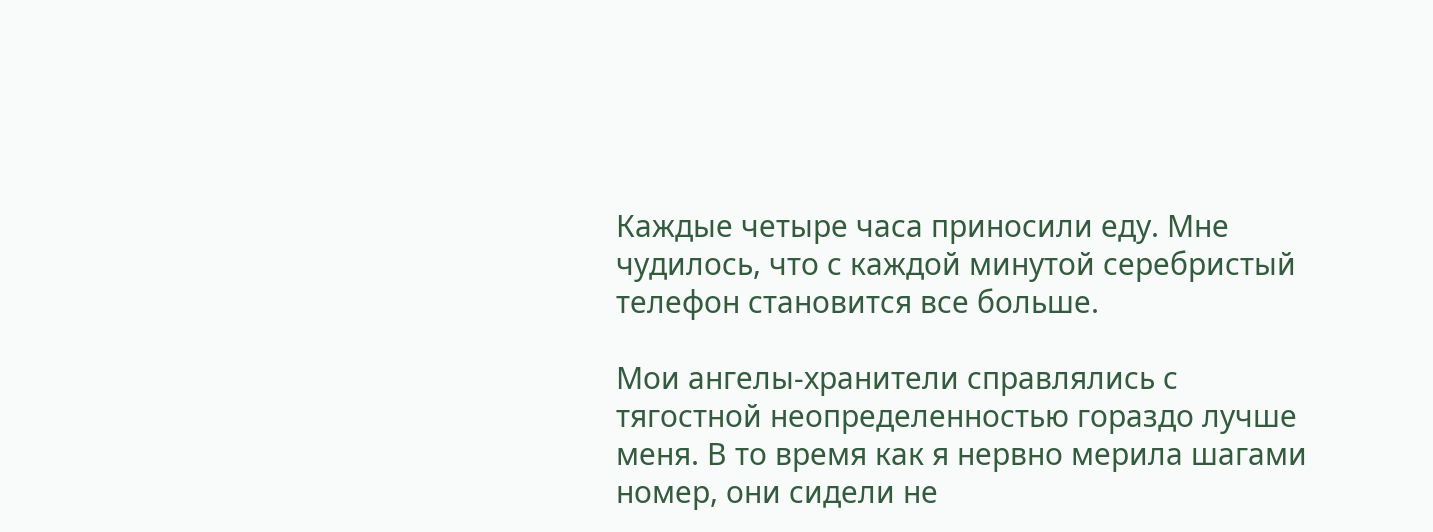Каждые четыре часа приносили еду. Мне чудилось, что с каждой минутой серебристый телефон становится все больше.

Мои ангелы-хранители справлялись с тягостной неопределенностью гораздо лучше меня. В то время как я нервно мерила шагами номер, они сидели не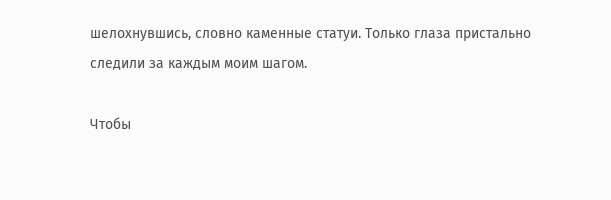шелохнувшись, словно каменные статуи. Только глаза пристально следили за каждым моим шагом.

Чтобы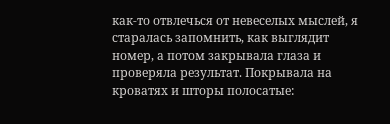как-то отвлечься от невеселых мыслей, я старалась запомнить, как выглядит номер, а потом закрывала глаза и проверяла результат. Покрывала на кроватях и шторы полосатые: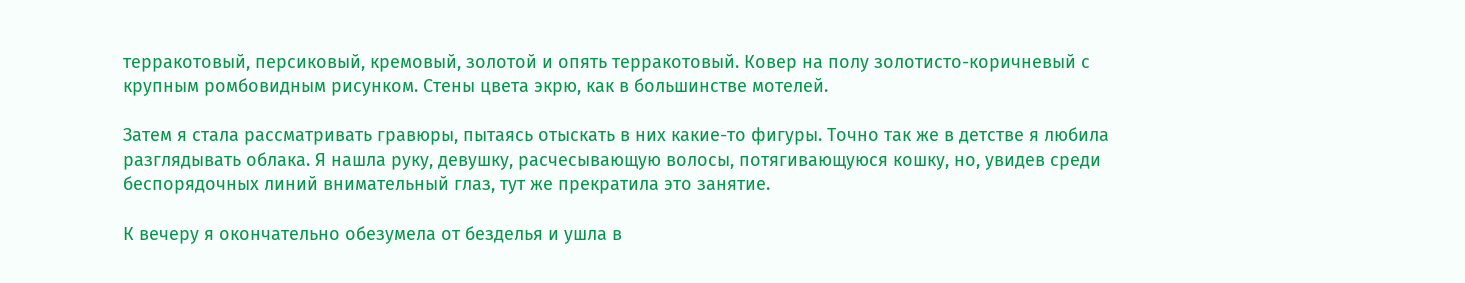терракотовый, персиковый, кремовый, золотой и опять терракотовый. Ковер на полу золотисто-коричневый с крупным ромбовидным рисунком. Стены цвета экрю, как в большинстве мотелей.

Затем я стала рассматривать гравюры, пытаясь отыскать в них какие-то фигуры. Точно так же в детстве я любила разглядывать облака. Я нашла руку, девушку, расчесывающую волосы, потягивающуюся кошку, но, увидев среди беспорядочных линий внимательный глаз, тут же прекратила это занятие.

К вечеру я окончательно обезумела от безделья и ушла в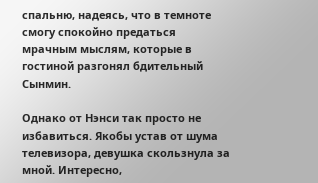спальню, надеясь, что в темноте смогу спокойно предаться мрачным мыслям, которые в гостиной разгонял бдительный Сынмин.

Однако от Нэнси так просто не избавиться. Якобы устав от шума телевизора, девушка скользнула за мной. Интересно,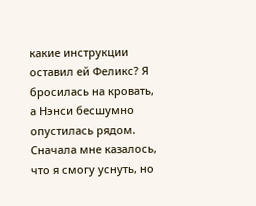какие инструкции оставил ей Феликс? Я бросилась на кровать, а Нэнси бесшумно опустилась рядом. Сначала мне казалось, что я смогу уснуть, но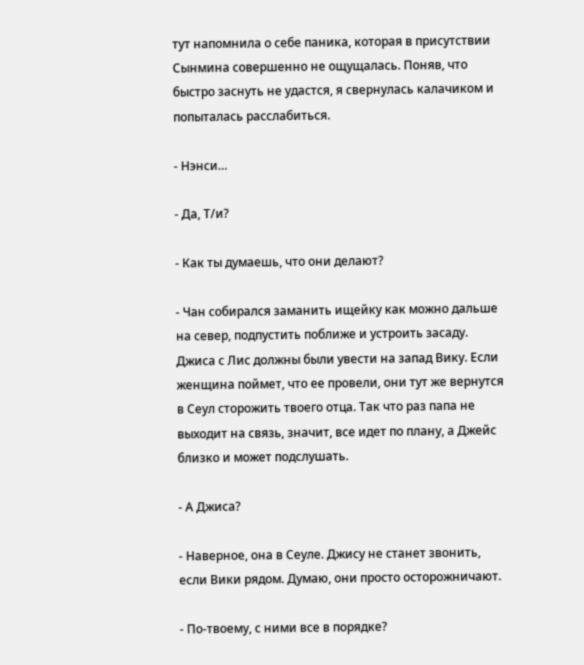тут напомнила о себе паника, которая в присутствии Сынмина совершенно не ощущалась. Поняв, что быстро заснуть не удастся, я свернулась калачиком и попыталась расслабиться.

- Нэнси…

- Да, Т/и?

- Как ты думаешь, что они делают?

- Чан собирался заманить ищейку как можно дальше на север, подпустить поближе и устроить засаду. Джиса с Лис должны были увести на запад Вику. Если женщина поймет, что ее провели, они тут же вернутся в Сеул сторожить твоего отца. Так что раз папа не выходит на связь, значит, все идет по плану, а Джейс близко и может подслушать.

- А Джиса?

- Наверное, она в Сеуле. Джису не станет звонить, если Вики рядом. Думаю, они просто осторожничают.

- По-твоему, с ними все в порядке?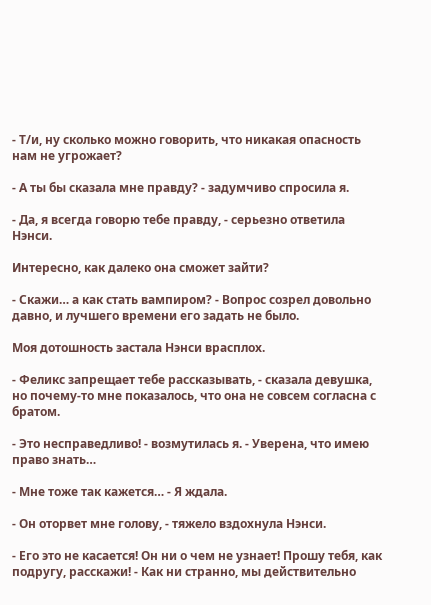- Т/и, ну сколько можно говорить, что никакая опасность нам не угрожает?

- А ты бы сказала мне правду? - задумчиво спросила я.

- Да, я всегда говорю тебе правду, - серьезно ответила Нэнси.

Интересно, как далеко она сможет зайти?

- Скажи… а как стать вампиром? - Вопрос созрел довольно давно, и лучшего времени его задать не было.

Моя дотошность застала Нэнси врасплох.

- Феликс запрещает тебе рассказывать, - сказала девушка, но почему-то мне показалось, что она не совсем согласна с братом.

- Это несправедливо! - возмутилась я. - Уверена, что имею право знать…

- Мне тоже так кажется… - Я ждала.

- Он оторвет мне голову, - тяжело вздохнула Нэнси.

- Его это не касается! Он ни о чем не узнает! Прошу тебя, как подругу, расскажи! - Как ни странно, мы действительно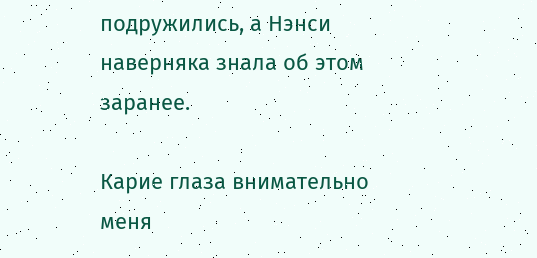подружились, а Нэнси наверняка знала об этом заранее.

Карие глаза внимательно меня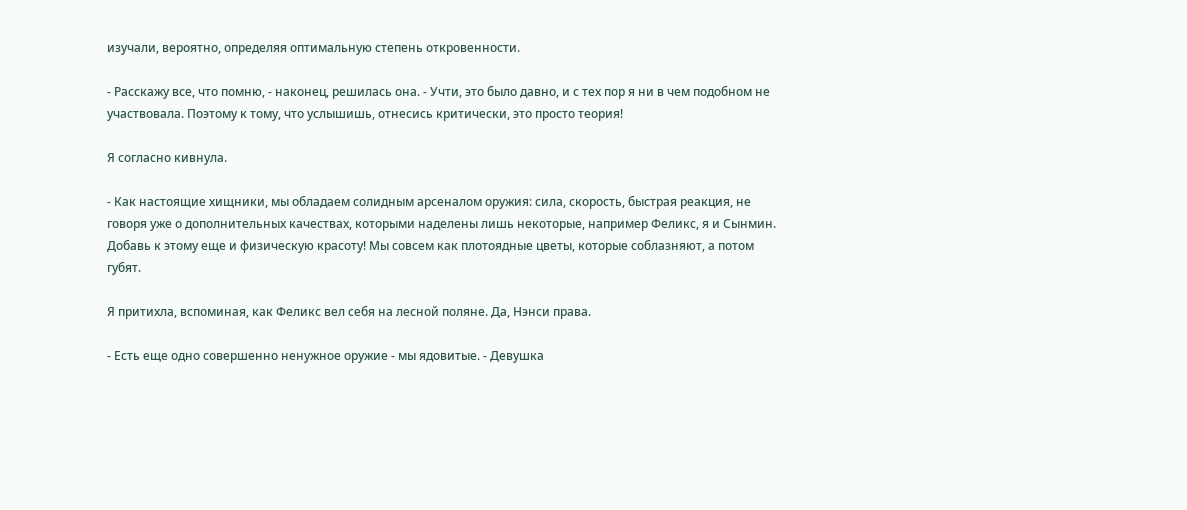изучали, вероятно, определяя оптимальную степень откровенности.

- Расскажу все, что помню, - наконец, решилась она. - Учти, это было давно, и с тех пор я ни в чем подобном не участвовала. Поэтому к тому, что услышишь, отнесись критически, это просто теория!

Я согласно кивнула.

- Как настоящие хищники, мы обладаем солидным арсеналом оружия: сила, скорость, быстрая реакция, не говоря уже о дополнительных качествах, которыми наделены лишь некоторые, например Феликс, я и Сынмин. Добавь к этому еще и физическую красоту! Мы совсем как плотоядные цветы, которые соблазняют, а потом губят.

Я притихла, вспоминая, как Феликс вел себя на лесной поляне. Да, Нэнси права.

- Есть еще одно совершенно ненужное оружие - мы ядовитые. - Девушка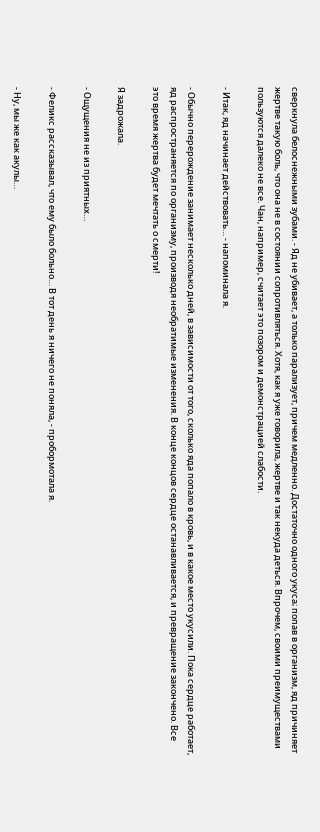сверкнула белоснежными зубами. - Яд не убивает, а только парализует, причем медленно. Достаточно одного укуса; попав в организм, яд причиняет жертве такую боль, что она не в состоянии сопротивляться. Хотя, как я уже говорила, жертве и так некуда деться. Впрочем, своими преимуществами пользуются далеко не все. Чан, например, считает это позором и демонстрацией слабости.

- Итак, яд начинает действовать… - напоминала я.

- Обычно перерождение занимает несколько дней, в зависимости от того, сколько яда попало в кровь, и в какое место укусили. Пока сердце работает, яд распространяется по организму, производя необратимые изменения. В конце концов сердце останавливается, и превращение закончено. Все это время жертва будет мечтать о смерти!

Я задрожала.

- Ощущения не из приятных…

- Феликс рассказывал, что ему было больно… В тот день я ничего не поняла, - пробормотала я.

- Ну, мы же как акулы…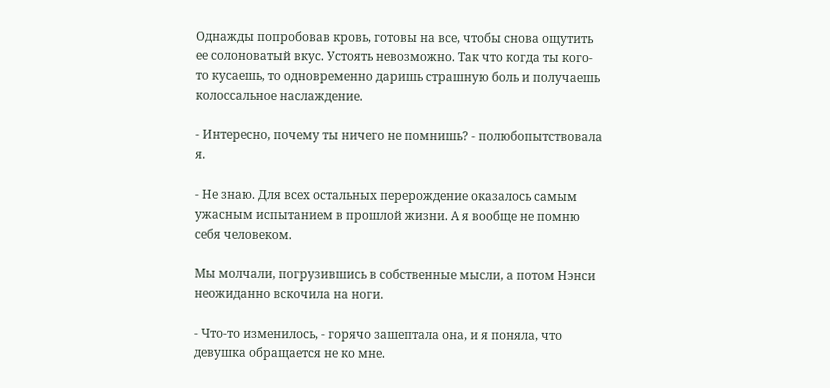Однажды попробовав кровь, готовы на все, чтобы снова ощутить ее солоноватый вкус. Устоять невозможно. Так что когда ты кого-то кусаешь, то одновременно даришь страшную боль и получаешь колоссальное наслаждение.

- Интересно, почему ты ничего не помнишь? - полюбопытствовала я.

- Не знаю. Для всех остальных перерождение оказалось самым ужасным испытанием в прошлой жизни. А я вообще не помню себя человеком.

Мы молчали, погрузившись в собственные мысли, а потом Нэнси неожиданно вскочила на ноги.

- Что-то изменилось, - горячо зашептала она, и я поняла, что девушка обращается не ко мне.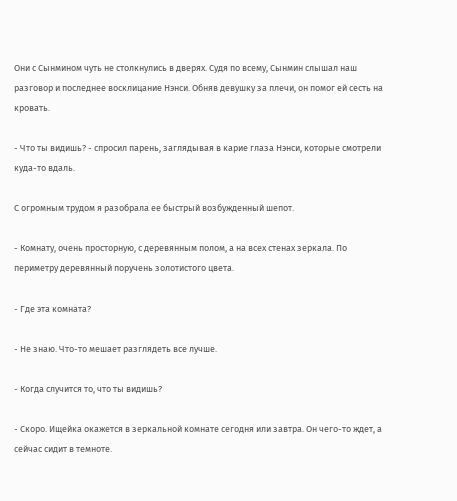Они с Сынмином чуть не столкнулись в дверях. Судя по всему, Сынмин слышал наш разговор и последнее восклицание Нэнси. Обняв девушку за плечи, он помог ей сесть на кровать.

- Что ты видишь? - спросил парень, заглядывая в карие глаза Нэнси, которые смотрели куда-то вдаль.

С огромным трудом я разобрала ее быстрый возбужденный шепот.

- Комнату, очень просторную, с деревянным полом, а на всех стенах зеркала. По периметру деревянный поручень золотистого цвета.

- Где эта комната?

- Не знаю. Что-то мешает разглядеть все лучше.

- Когда случится то, что ты видишь?

- Скоро. Ищейка окажется в зеркальной комнате сегодня или завтра. Он чего-то ждет, а сейчас сидит в темноте.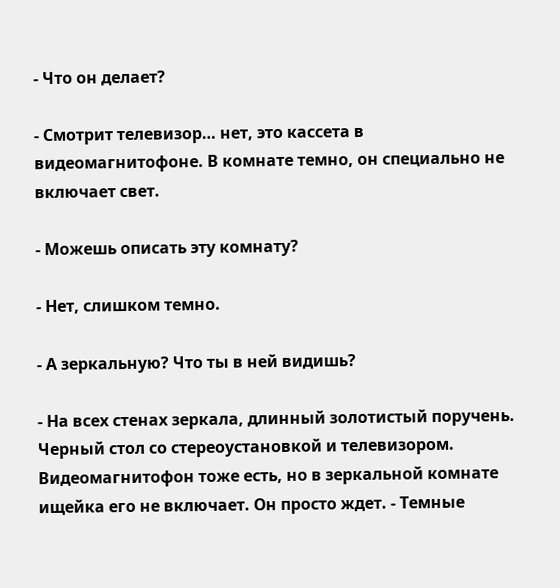- Что он делает?

- Смотрит телевизор… нет, это кассета в видеомагнитофоне. В комнате темно, он специально не включает свет.

- Можешь описать эту комнату?

- Нет, слишком темно.

- А зеркальную? Что ты в ней видишь?

- На всех стенах зеркала, длинный золотистый поручень. Черный стол со стереоустановкой и телевизором. Видеомагнитофон тоже есть, но в зеркальной комнате ищейка его не включает. Он просто ждет. - Темные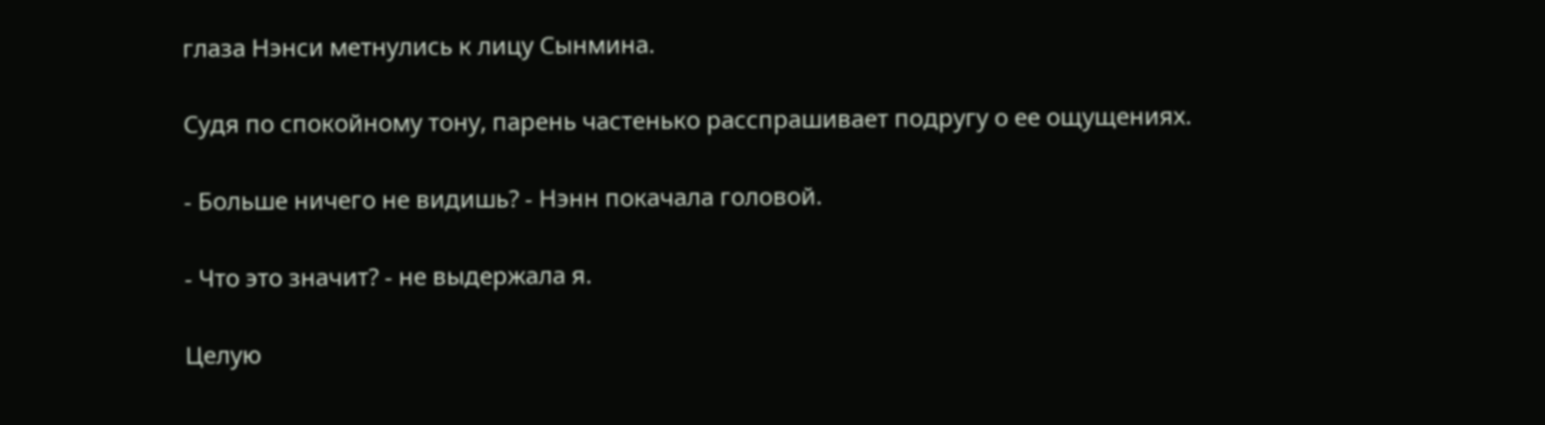глаза Нэнси метнулись к лицу Сынмина.

Судя по спокойному тону, парень частенько расспрашивает подругу о ее ощущениях.

- Больше ничего не видишь? - Нэнн покачала головой.

- Что это значит? - не выдержала я.

Целую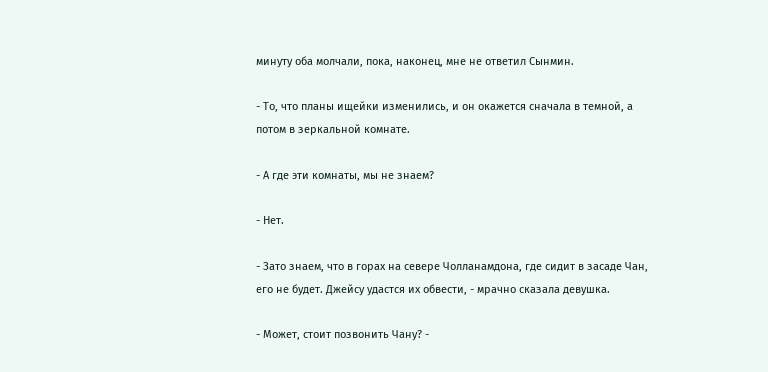минуту оба молчали, пока, наконец, мне не ответил Сынмин.

- То, что планы ищейки изменились, и он окажется сначала в темной, а потом в зеркальной комнате.

- А где эти комнаты, мы не знаем?

- Нет.

- Зато знаем, что в горах на севере Чолланамдона, где сидит в засаде Чан, его не будет. Джейсу удастся их обвести, - мрачно сказала девушка.

- Может, стоит позвонить Чану? -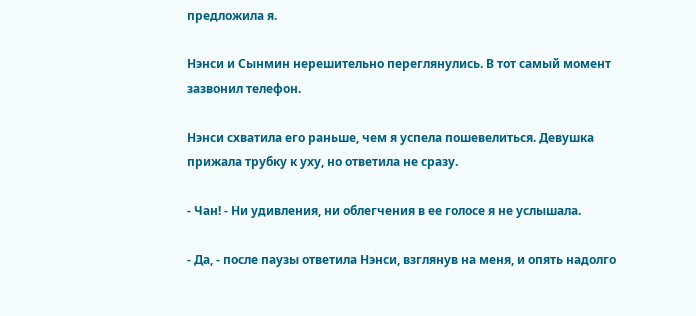предложила я.

Нэнси и Сынмин нерешительно переглянулись. В тот самый момент зазвонил телефон.

Нэнси схватила его раньше, чем я успела пошевелиться. Девушка прижала трубку к уху, но ответила не сразу.

- Чан! - Ни удивления, ни облегчения в ее голосе я не услышала.

- Да, - после паузы ответила Нэнси, взглянув на меня, и опять надолго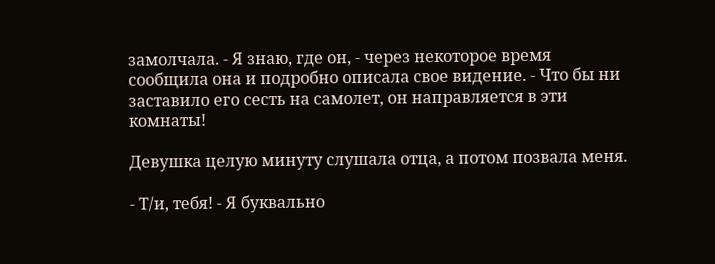замолчала. - Я знаю, где он, - через некоторое время сообщила она и подробно описала свое видение. - Что бы ни заставило его сесть на самолет, он направляется в эти комнаты!

Девушка целую минуту слушала отца, а потом позвала меня.

- Т/и, тебя! - Я буквально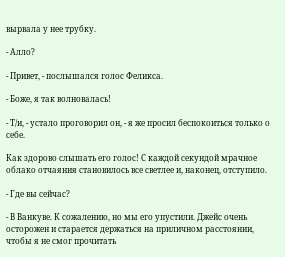вырвала у нее трубку.

- Алло?

- Привет, - послышался голос Феликса.

- Боже, я так волновалась!

- Т/и, - устало проговорил он, - я же просил беспокоиться только о себе.

Как здорово слышать его голос! С каждой секундой мрачное облако отчаяния становилось все светлее и, наконец, отступило.

- Где вы сейчас?

- В Ванкуве. К сожалению, но мы его упустили. Джейс очень осторожен и старается держаться на приличном расстоянии, чтобы я не смог прочитать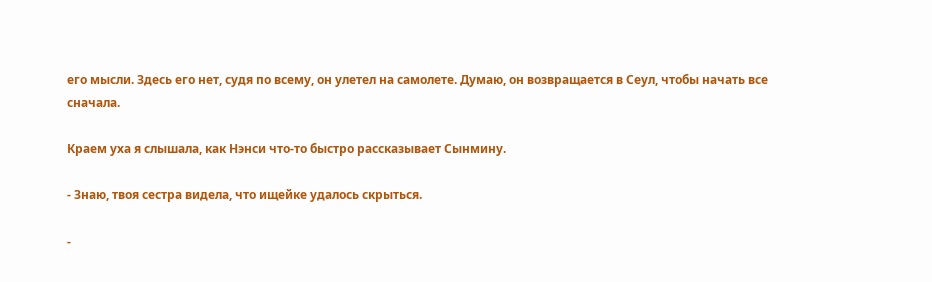его мысли. Здесь его нет, судя по всему, он улетел на самолете. Думаю, он возвращается в Сеул, чтобы начать все сначала.

Краем уха я слышала, как Нэнси что-то быстро рассказывает Сынмину.

- Знаю, твоя сестра видела, что ищейке удалось скрыться.

-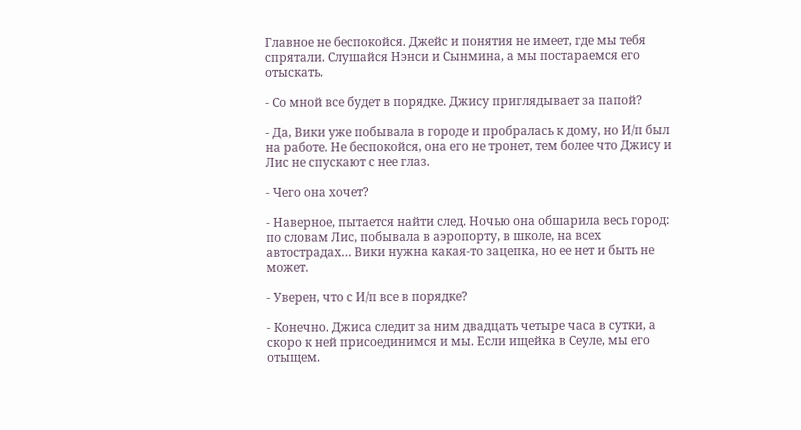Главное не беспокойся. Джейс и понятия не имеет, где мы тебя спрятали. Слушайся Нэнси и Сынмина, а мы постараемся его отыскать.

- Со мной все будет в порядке. Джису приглядывает за папой?

- Да, Вики уже побывала в городе и пробралась к дому, но И/п был на работе. Не беспокойся, она его не тронет, тем более что Джису и Лис не спускают с нее глаз.

- Чего она хочет?

- Наверное, пытается найти след. Ночью она обшарила весь город: по словам Лис, побывала в аэропорту, в школе, на всех автострадах… Вики нужна какая-то зацепка, но ее нет и быть не может.

- Уверен, что с И/п все в порядке?

- Конечно. Джиса следит за ним двадцать четыре часа в сутки, а скоро к ней присоединимся и мы. Если ищейка в Сеуле, мы его отыщем.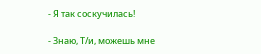- Я так соскучилась!

- Знаю, Т/и, можешь мне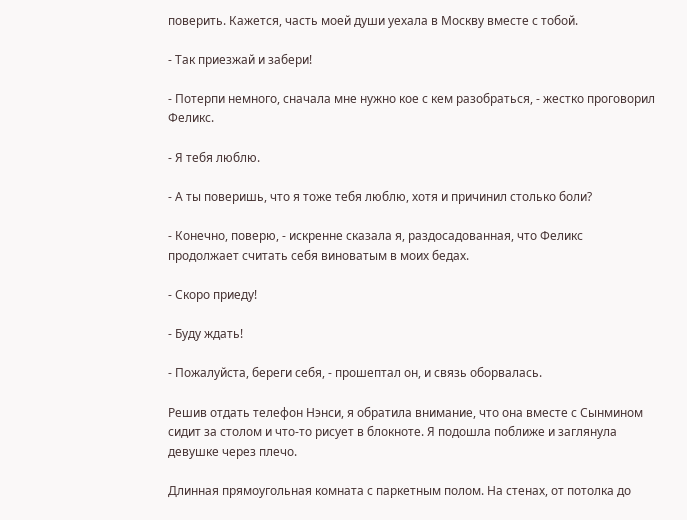поверить. Кажется, часть моей души уехала в Москву вместе с тобой.

- Так приезжай и забери!

- Потерпи немного, сначала мне нужно кое с кем разобраться, - жестко проговорил Феликс.

- Я тебя люблю.

- А ты поверишь, что я тоже тебя люблю, хотя и причинил столько боли?

- Конечно, поверю, - искренне сказала я, раздосадованная, что Феликс продолжает считать себя виноватым в моих бедах.

- Скоро приеду!

- Буду ждать!

- Пожалуйста, береги себя, - прошептал он, и связь оборвалась.

Решив отдать телефон Нэнси, я обратила внимание, что она вместе с Сынмином сидит за столом и что-то рисует в блокноте. Я подошла поближе и заглянула девушке через плечо.

Длинная прямоугольная комната с паркетным полом. На стенах, от потолка до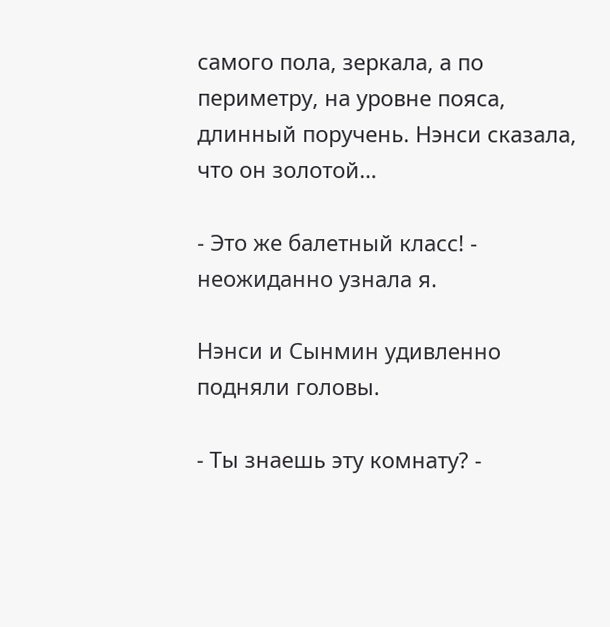самого пола, зеркала, а по периметру, на уровне пояса, длинный поручень. Нэнси сказала, что он золотой…

- Это же балетный класс! - неожиданно узнала я.

Нэнси и Сынмин удивленно подняли головы.

- Ты знаешь эту комнату? -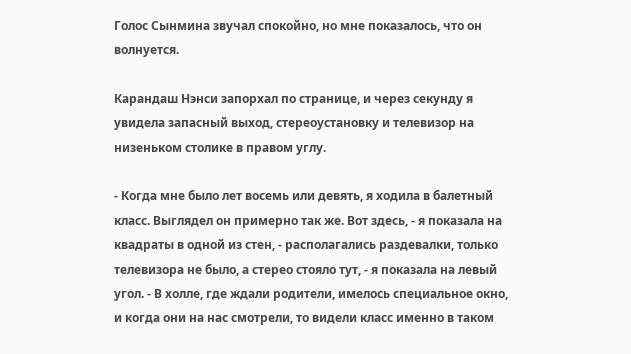Голос Сынмина звучал спокойно, но мне показалось, что он волнуется.

Карандаш Нэнси запорхал по странице, и через секунду я увидела запасный выход, стереоустановку и телевизор на низеньком столике в правом углу.

- Когда мне было лет восемь или девять, я ходила в балетный класс. Выглядел он примерно так же. Вот здесь, - я показала на квадраты в одной из стен, - располагались раздевалки, только телевизора не было, а стерео стояло тут, - я показала на левый угол. - В холле, где ждали родители, имелось специальное окно, и когда они на нас смотрели, то видели класс именно в таком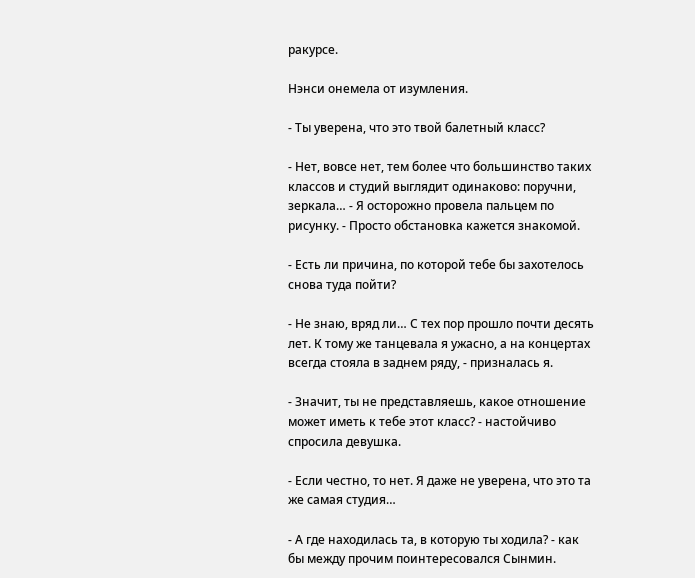ракурсе.

Нэнси онемела от изумления.

- Ты уверена, что это твой балетный класс?

- Нет, вовсе нет, тем более что большинство таких классов и студий выглядит одинаково: поручни, зеркала… - Я осторожно провела пальцем по рисунку. - Просто обстановка кажется знакомой.

- Есть ли причина, по которой тебе бы захотелось снова туда пойти?

- Не знаю, вряд ли… С тех пор прошло почти десять лет. К тому же танцевала я ужасно, а на концертах всегда стояла в заднем ряду, - призналась я.

- Значит, ты не представляешь, какое отношение может иметь к тебе этот класс? - настойчиво спросила девушка.

- Если честно, то нет. Я даже не уверена, что это та же самая студия…

- А где находилась та, в которую ты ходила? - как бы между прочим поинтересовался Сынмин.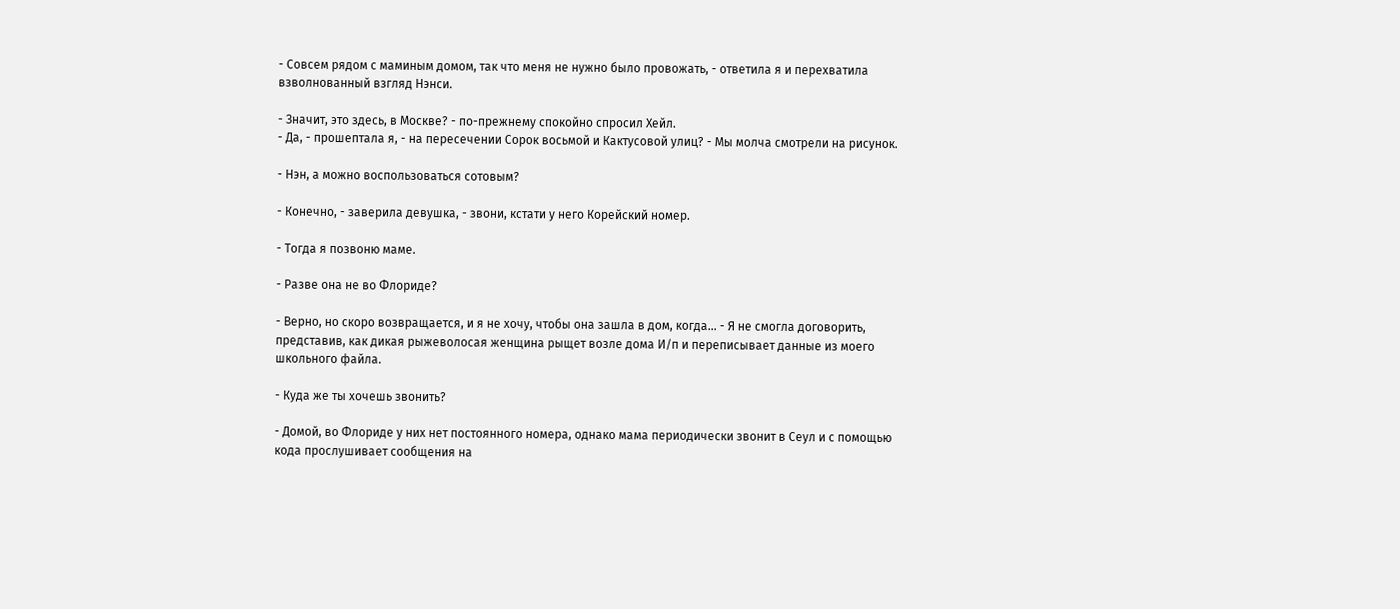- Совсем рядом с маминым домом, так что меня не нужно было провожать, - ответила я и перехватила взволнованный взгляд Нэнси.

- Значит, это здесь, в Москве? - по-прежнему спокойно спросил Хейл.
- Да, - прошептала я, - на пересечении Сорок восьмой и Кактусовой улиц? - Мы молча смотрели на рисунок.

- Нэн, а можно воспользоваться сотовым?

- Конечно, - заверила девушка, - звони, кстати у него Корейский номер.

- Тогда я позвоню маме.

- Разве она не во Флориде?

- Верно, но скоро возвращается, и я не хочу, чтобы она зашла в дом, когда… - Я не смогла договорить, представив, как дикая рыжеволосая женщина рыщет возле дома И/п и переписывает данные из моего школьного файла.

- Куда же ты хочешь звонить?

- Домой, во Флориде у них нет постоянного номера, однако мама периодически звонит в Сеул и с помощью кода прослушивает сообщения на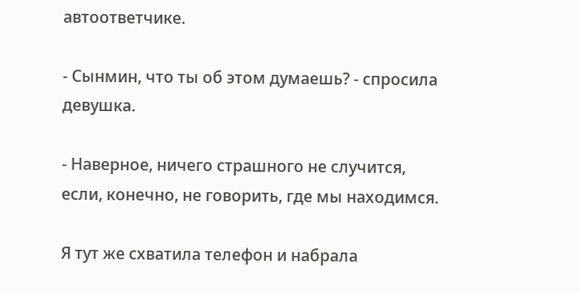автоответчике.

- Сынмин, что ты об этом думаешь? - спросила девушка.

- Наверное, ничего страшного не случится, если, конечно, не говорить, где мы находимся.

Я тут же схватила телефон и набрала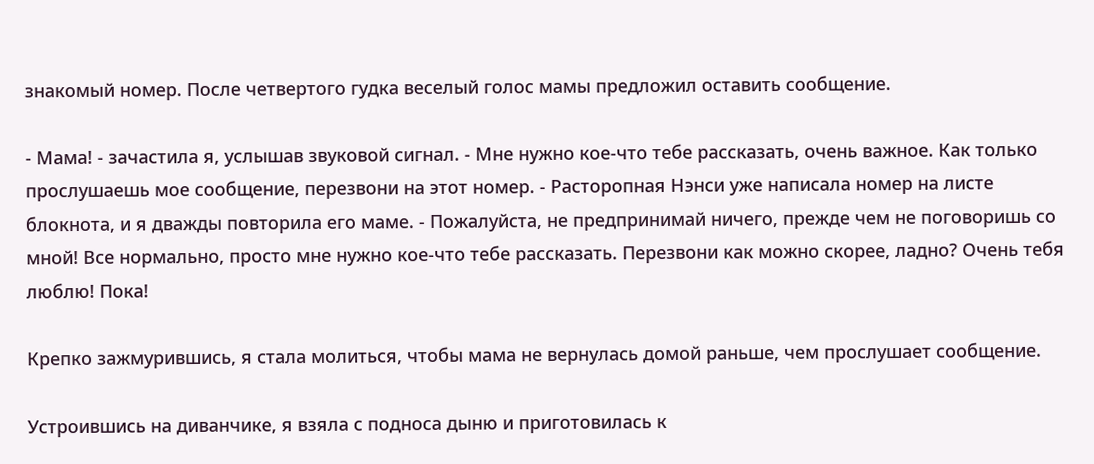знакомый номер. После четвертого гудка веселый голос мамы предложил оставить сообщение.

- Мама! - зачастила я, услышав звуковой сигнал. - Мне нужно кое-что тебе рассказать, очень важное. Как только прослушаешь мое сообщение, перезвони на этот номер. - Расторопная Нэнси уже написала номер на листе блокнота, и я дважды повторила его маме. - Пожалуйста, не предпринимай ничего, прежде чем не поговоришь со мной! Все нормально, просто мне нужно кое-что тебе рассказать. Перезвони как можно скорее, ладно? Очень тебя люблю! Пока!

Крепко зажмурившись, я стала молиться, чтобы мама не вернулась домой раньше, чем прослушает сообщение.

Устроившись на диванчике, я взяла с подноса дыню и приготовилась к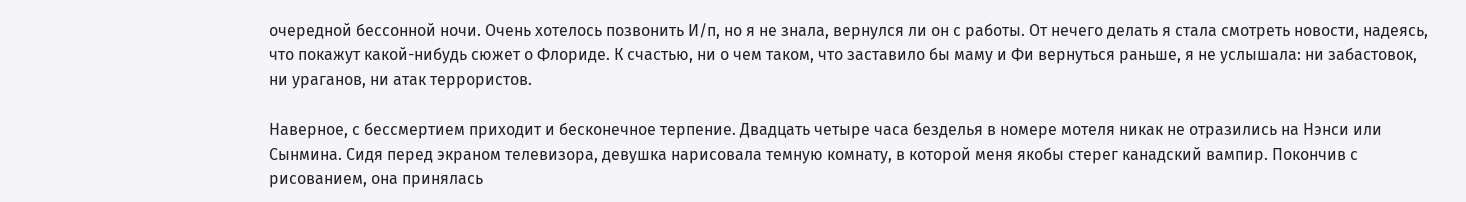очередной бессонной ночи. Очень хотелось позвонить И/п, но я не знала, вернулся ли он с работы. От нечего делать я стала смотреть новости, надеясь, что покажут какой-нибудь сюжет о Флориде. К счастью, ни о чем таком, что заставило бы маму и Фи вернуться раньше, я не услышала: ни забастовок, ни ураганов, ни атак террористов.

Наверное, с бессмертием приходит и бесконечное терпение. Двадцать четыре часа безделья в номере мотеля никак не отразились на Нэнси или Сынмина. Сидя перед экраном телевизора, девушка нарисовала темную комнату, в которой меня якобы стерег канадский вампир. Покончив с рисованием, она принялась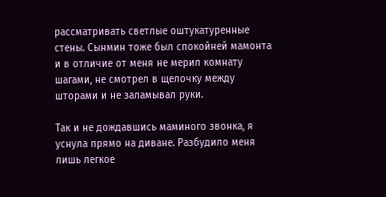рассматривать светлые оштукатуренные стены. Сынмин тоже был спокойней мамонта и в отличие от меня не мерил комнату шагами, не смотрел в щелочку между шторами и не заламывал руки.

Так и не дождавшись маминого звонка, я уснула прямо на диване. Разбудило меня лишь легкое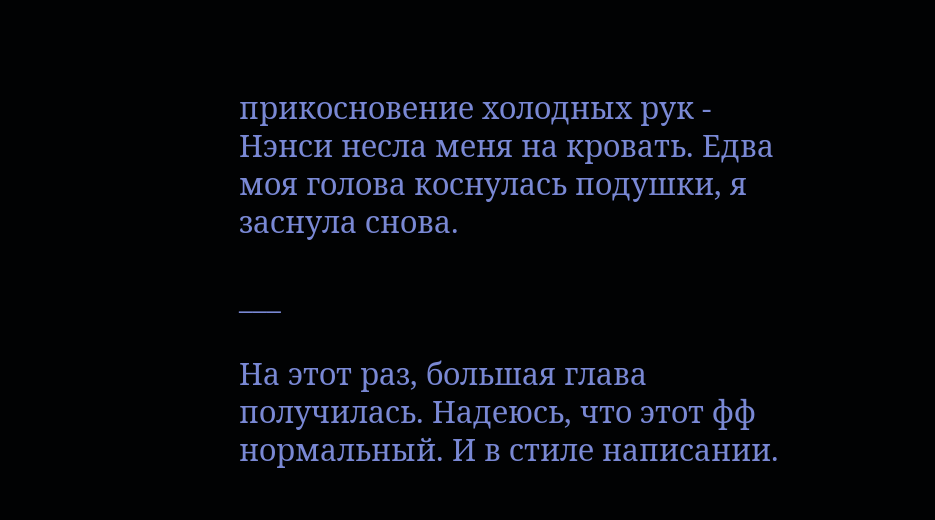прикосновение холодных рук - Нэнси несла меня на кровать. Едва моя голова коснулась подушки, я заснула снова.

___

На этот раз, большая глава получилась. Надеюсь, что этот фф нормальный. И в стиле написании.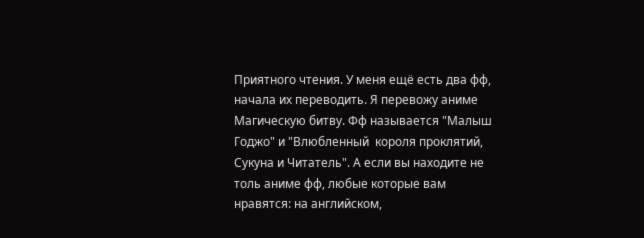Приятного чтения. У меня ещё есть два фф, начала их переводить. Я перевожу аниме Магическую битву. Фф называется "Малыш Годжо" и "Влюбленный  короля проклятий, Сукуна и Читатель". А если вы находите не толь аниме фф, любые которые вам нравятся: на английском,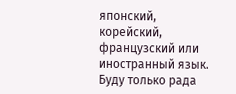японский, корейский, французский или иностранный язык. Буду только рада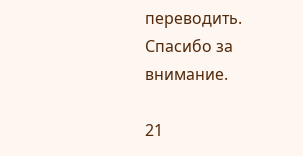переводить. Спасибо за внимание.

21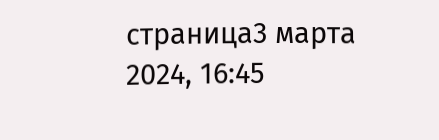страница3 марта 2024, 16:45